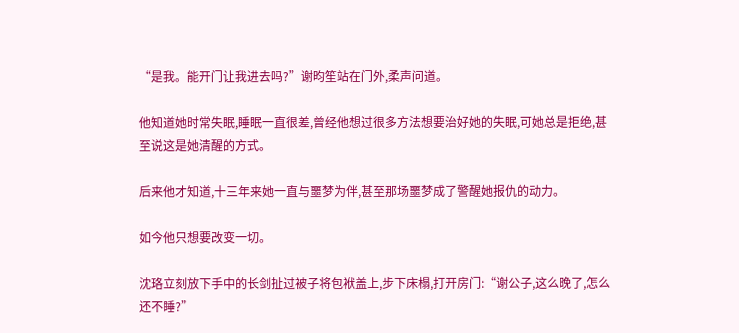“是我。能开门让我进去吗?”谢昀笙站在门外,柔声问道。

他知道她时常失眠,睡眠一直很差,曾经他想过很多方法想要治好她的失眠,可她总是拒绝,甚至说这是她清醒的方式。

后来他才知道,十三年来她一直与噩梦为伴,甚至那场噩梦成了警醒她报仇的动力。

如今他只想要改变一切。

沈珞立刻放下手中的长剑扯过被子将包袱盖上,步下床榻,打开房门:“谢公子,这么晚了,怎么还不睡?”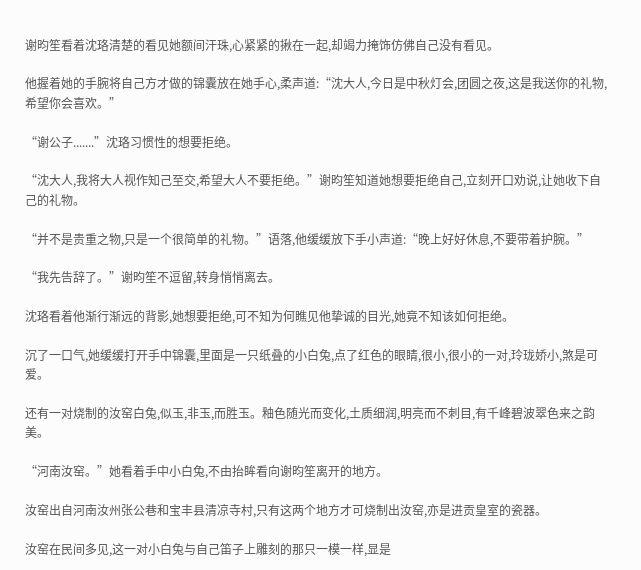谢昀笙看着沈珞清楚的看见她额间汗珠,心紧紧的揪在一起,却竭力掩饰仿佛自己没有看见。

他握着她的手腕将自己方才做的锦囊放在她手心,柔声道:“沈大人,今日是中秋灯会,团圆之夜,这是我送你的礼物,希望你会喜欢。”

“谢公子.......”沈珞习惯性的想要拒绝。

“沈大人,我将大人视作知己至交,希望大人不要拒绝。”谢昀笙知道她想要拒绝自己,立刻开口劝说,让她收下自己的礼物。

“并不是贵重之物,只是一个很简单的礼物。”语落,他缓缓放下手小声道:“晚上好好休息,不要带着护腕。”

“我先告辞了。”谢昀笙不逗留,转身悄悄离去。

沈珞看着他渐行渐远的背影,她想要拒绝,可不知为何瞧见他挚诚的目光,她竟不知该如何拒绝。

沉了一口气,她缓缓打开手中锦囊,里面是一只纸叠的小白兔,点了红色的眼睛,很小,很小的一对,玲珑娇小,煞是可爱。

还有一对烧制的汝窑白兔,似玉,非玉,而胜玉。釉色随光而变化,土质细润,明亮而不刺目,有千峰碧波翠色来之韵美。

“河南汝窑。”她看着手中小白兔,不由抬眸看向谢昀笙离开的地方。

汝窑出自河南汝州张公巷和宝丰县清凉寺村,只有这两个地方才可烧制出汝窑,亦是进贡皇室的瓷器。

汝窑在民间多见,这一对小白兔与自己笛子上雕刻的那只一模一样,显是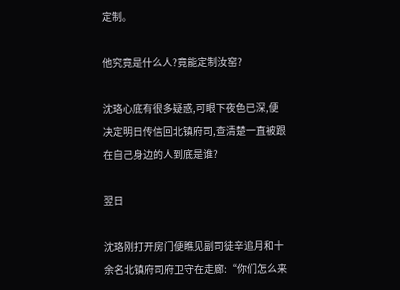定制。

他究竟是什么人?竟能定制汝窑?

沈珞心底有很多疑惑,可眼下夜色已深,便决定明日传信回北镇府司,查清楚一直被跟在自己身边的人到底是谁?

翌日

沈珞刚打开房门便瞧见副司徒辛追月和十余名北镇府司府卫守在走廊:“你们怎么来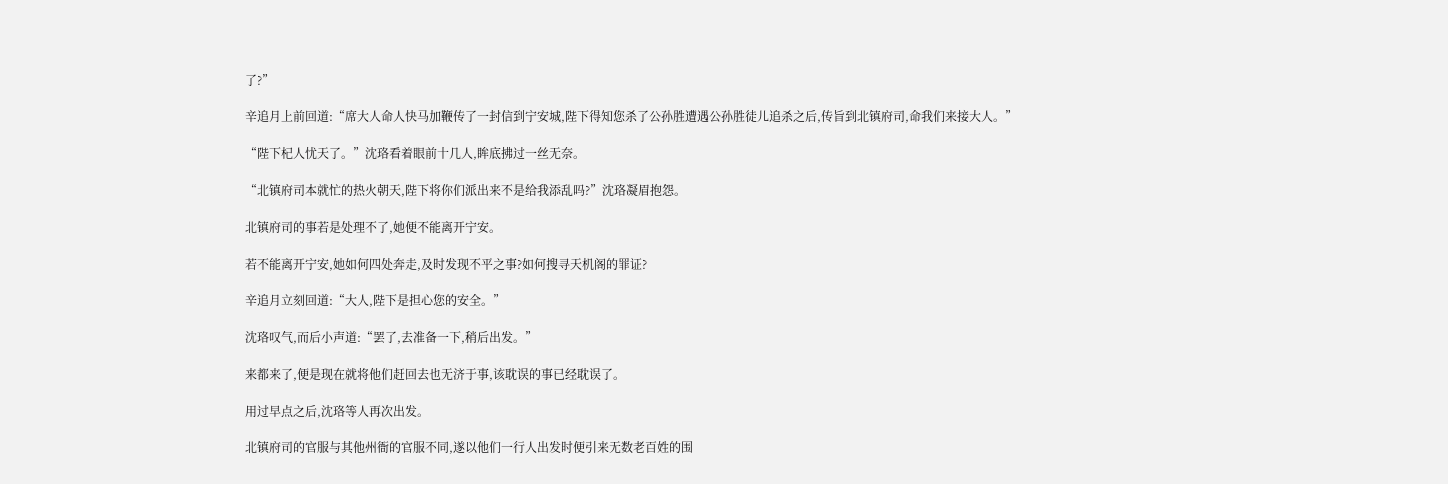了?”

辛追月上前回道:“席大人命人快马加鞭传了一封信到宁安城,陛下得知您杀了公孙胜遭遇公孙胜徒儿追杀之后,传旨到北镇府司,命我们来接大人。”

“陛下杞人忧天了。”沈珞看着眼前十几人,眸底拂过一丝无奈。

“北镇府司本就忙的热火朝天,陛下将你们派出来不是给我添乱吗?”沈珞凝眉抱怨。

北镇府司的事若是处理不了,她便不能离开宁安。

若不能离开宁安,她如何四处奔走,及时发现不平之事?如何搜寻天机阁的罪证?

辛追月立刻回道:“大人,陛下是担心您的安全。”

沈珞叹气,而后小声道:“罢了,去准备一下,稍后出发。”

来都来了,便是现在就将他们赶回去也无济于事,该耽误的事已经耽误了。

用过早点之后,沈珞等人再次出发。

北镇府司的官服与其他州衙的官服不同,遂以他们一行人出发时便引来无数老百姓的围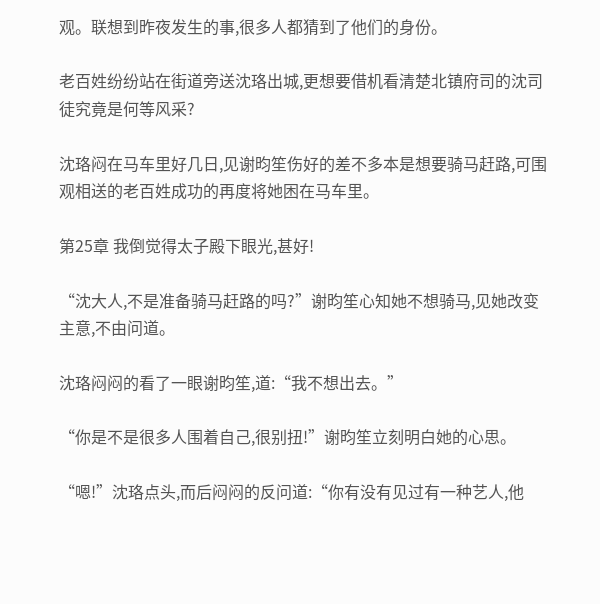观。联想到昨夜发生的事,很多人都猜到了他们的身份。

老百姓纷纷站在街道旁送沈珞出城,更想要借机看清楚北镇府司的沈司徒究竟是何等风采?

沈珞闷在马车里好几日,见谢昀笙伤好的差不多本是想要骑马赶路,可围观相送的老百姓成功的再度将她困在马车里。

第25章 我倒觉得太子殿下眼光,甚好!

“沈大人,不是准备骑马赶路的吗?”谢昀笙心知她不想骑马,见她改变主意,不由问道。

沈珞闷闷的看了一眼谢昀笙,道:“我不想出去。”

“你是不是很多人围着自己,很别扭!”谢昀笙立刻明白她的心思。

“嗯!”沈珞点头,而后闷闷的反问道:“你有没有见过有一种艺人,他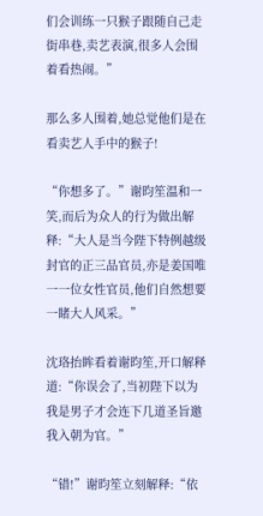们会训练一只猴子跟随自己走街串巷,卖艺表演,很多人会围着看热闹。”

那么多人围着,她总觉他们是在看卖艺人手中的猴子!

“你想多了。”谢昀笙温和一笑,而后为众人的行为做出解释:“大人是当今陛下特例越级封官的正三品官员,亦是姜国唯一一位女性官员,他们自然想要一睹大人风采。”

沈珞抬眸看着谢昀笙,开口解释道:“你误会了,当初陛下以为我是男子才会连下几道圣旨邀我入朝为官。”

“错!”谢昀笙立刻解释:“依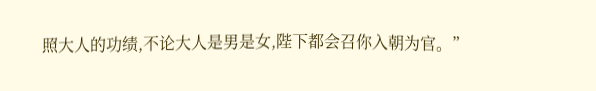照大人的功绩,不论大人是男是女,陛下都会召你入朝为官。”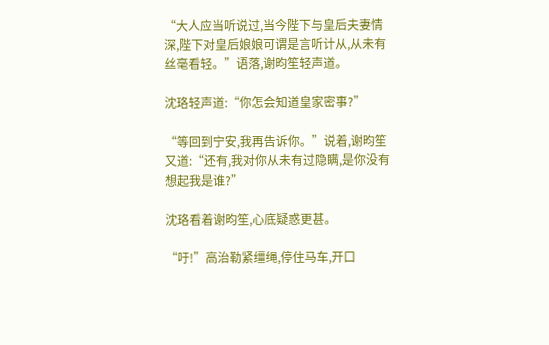“大人应当听说过,当今陛下与皇后夫妻情深,陛下对皇后娘娘可谓是言听计从,从未有丝毫看轻。”语落,谢昀笙轻声道。

沈珞轻声道:“你怎会知道皇家密事?”

“等回到宁安,我再告诉你。”说着,谢昀笙又道:“还有,我对你从未有过隐瞒,是你没有想起我是谁?”

沈珞看着谢昀笙,心底疑惑更甚。

“吁!”高治勒紧缰绳,停住马车,开口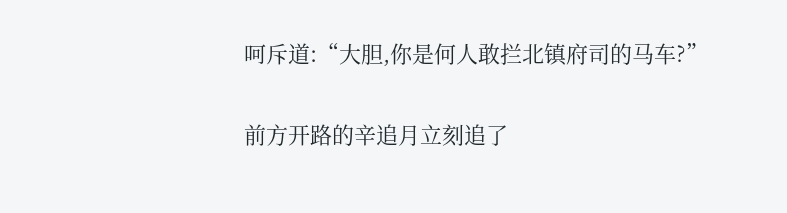呵斥道:“大胆,你是何人敢拦北镇府司的马车?”

前方开路的辛追月立刻追了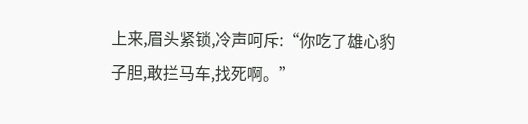上来,眉头紧锁,冷声呵斥:“你吃了雄心豹子胆,敢拦马车,找死啊。”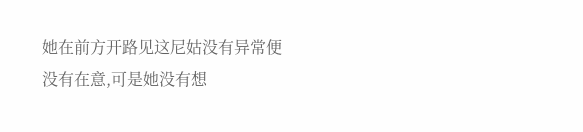她在前方开路见这尼姑没有异常便没有在意,可是她没有想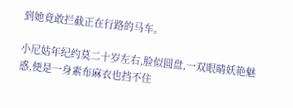到她竟敢拦截正在行路的马车。

小尼姑年纪约莫二十岁左右,脸似圆盘,一双眼睛妖艳魅惑,便是一身素布麻衣也挡不住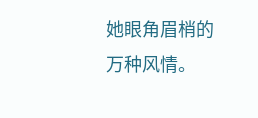她眼角眉梢的万种风情。